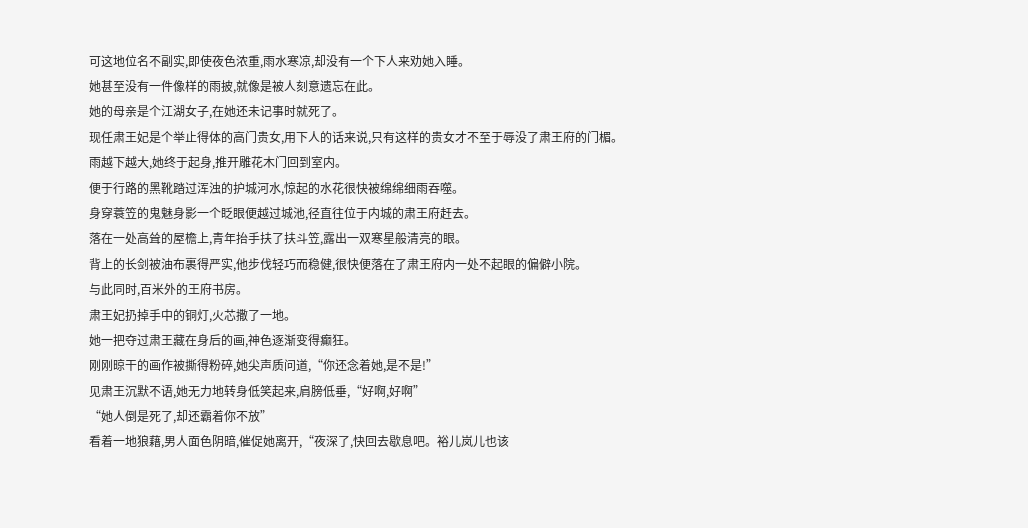可这地位名不副实,即使夜色浓重,雨水寒凉,却没有一个下人来劝她入睡。
她甚至没有一件像样的雨披,就像是被人刻意遗忘在此。
她的母亲是个江湖女子,在她还未记事时就死了。
现任肃王妃是个举止得体的高门贵女,用下人的话来说,只有这样的贵女才不至于辱没了肃王府的门楣。
雨越下越大,她终于起身,推开雕花木门回到室内。
便于行路的黑靴踏过浑浊的护城河水,惊起的水花很快被绵绵细雨吞噬。
身穿蓑笠的鬼魅身影一个眨眼便越过城池,径直往位于内城的肃王府赶去。
落在一处高耸的屋檐上,青年抬手扶了扶斗笠,露出一双寒星般清亮的眼。
背上的长剑被油布裹得严实,他步伐轻巧而稳健,很快便落在了肃王府内一处不起眼的偏僻小院。
与此同时,百米外的王府书房。
肃王妃扔掉手中的铜灯,火芯撒了一地。
她一把夺过肃王藏在身后的画,神色逐渐变得癫狂。
刚刚晾干的画作被撕得粉碎,她尖声质问道,“你还念着她,是不是!”
见肃王沉默不语,她无力地转身低笑起来,肩膀低垂,“好啊,好啊”
“她人倒是死了,却还霸着你不放”
看着一地狼藉,男人面色阴暗,催促她离开,“夜深了,快回去歇息吧。裕儿岚儿也该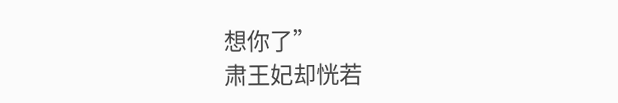想你了”
肃王妃却恍若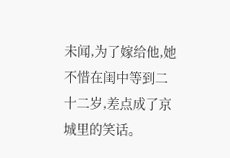未闻,为了嫁给他,她不惜在闺中等到二十二岁,差点成了京城里的笑话。